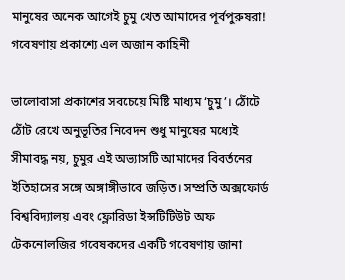মানুষের অনেক আগেই চুমু খেত আমাদের পূর্বপুরুষরা! গবেষণায় প্রকাশ্যে এল অজান কাহিনী

ভালোবাসা প্রকাশের সবচেয়ে মিষ্টি মাধ্যম ‘চুমু’। ঠোঁটে ঠোঁট রেখে অনুভূতির নিবেদন শুধু মানুষের মধ্যেই সীমাবদ্ধ নয়, চুমুর এই অভ্যাসটি আমাদের বিবর্তনের ইতিহাসের সঙ্গে অঙ্গাঙ্গীভাবে জড়িত। সম্প্রতি অক্সফোর্ড বিশ্ববিদ্যালয় এবং ফ্লোরিডা ইন্সটিটিউট অফ টেকনোলজির গবেষকদের একটি গবেষণায় জানা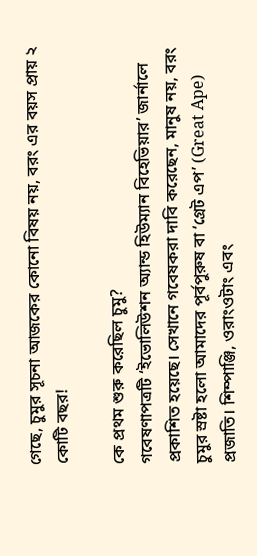গেছে, চুমুর সূচনা আজকের কোনো বিষয় নয়, বরং এর বয়স প্রায় ২ কোটি বছর!

কে প্রথম শুরু করেছিল চুমু?
গবেষণাপত্রটি ‘ইভোলিউশন অ্যান্ড হিউম্যান বিহেভিয়ার’ জার্নালে প্রকাশিত হয়েছে। সেখানে গবেষকরা দাবি করেছেন, মানুষ নয়, বরং চুমুর স্রষ্টা হলো আমাদের পূর্বপুরুষ বা ‘গ্রেট এপ’ (Great Ape) প্রজাতি। শিম্পাঞ্জি, ওরাংওটাং এবং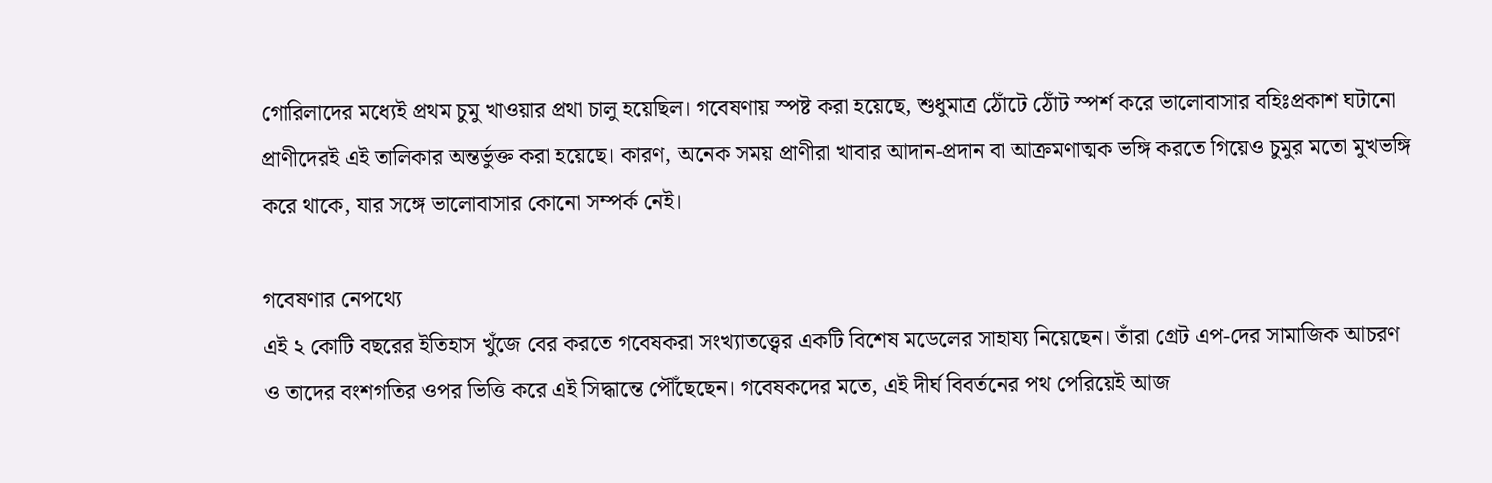গোরিলাদের মধ্যেই প্রথম চুমু খাওয়ার প্রথা চালু হয়েছিল। গবেষণায় স্পষ্ট করা হয়েছে, শুধুমাত্র ঠোঁটে ঠোঁট স্পর্শ করে ভালোবাসার বহিঃপ্রকাশ ঘটানো প্রাণীদেরই এই তালিকার অন্তর্ভুক্ত করা হয়েছে। কারণ, অনেক সময় প্রাণীরা খাবার আদান-প্রদান বা আক্রমণাত্মক ভঙ্গি করতে গিয়েও চুমুর মতো মুখভঙ্গি করে থাকে, যার সঙ্গে ভালোবাসার কোনো সম্পর্ক নেই।

গবেষণার নেপথ্যে
এই ২ কোটি বছরের ইতিহাস খুঁজে বের করতে গবেষকরা সংখ্যাতত্ত্বের একটি বিশেষ মডেলের সাহায্য নিয়েছেন। তাঁরা গ্রেট এপ-দের সামাজিক আচরণ ও তাদের বংশগতির ওপর ভিত্তি করে এই সিদ্ধান্তে পৌঁছেছেন। গবেষকদের মতে, এই দীর্ঘ বিবর্তনের পথ পেরিয়েই আজ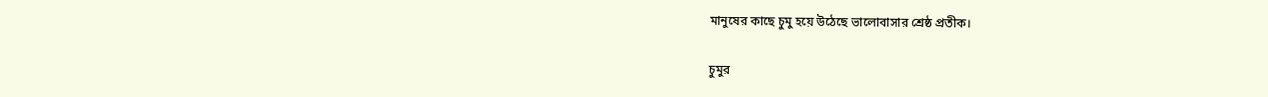মানুষের কাছে চুমু হয়ে উঠেছে ভালোবাসার শ্রেষ্ঠ প্রতীক।

চুমুর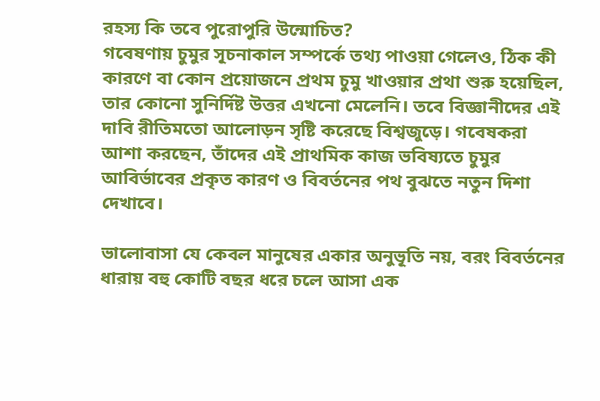রহস্য কি তবে পুরোপুরি উন্মোচিত?
গবেষণায় চুমুর সূচনাকাল সম্পর্কে তথ্য পাওয়া গেলেও, ঠিক কী কারণে বা কোন প্রয়োজনে প্রথম চুমু খাওয়ার প্রথা শুরু হয়েছিল, তার কোনো সুনির্দিষ্ট উত্তর এখনো মেলেনি। তবে বিজ্ঞানীদের এই দাবি রীতিমতো আলোড়ন সৃষ্টি করেছে বিশ্বজুড়ে। গবেষকরা আশা করছেন, তাঁদের এই প্রাথমিক কাজ ভবিষ্যতে চুমুর আবির্ভাবের প্রকৃত কারণ ও বিবর্তনের পথ বুঝতে নতুন দিশা দেখাবে।

ভালোবাসা যে কেবল মানুষের একার অনুভূতি নয়, বরং বিবর্তনের ধারায় বহু কোটি বছর ধরে চলে আসা এক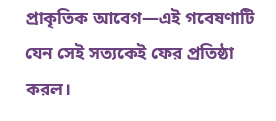প্রাকৃতিক আবেগ—এই গবেষণাটি যেন সেই সত্যকেই ফের প্রতিষ্ঠা করল।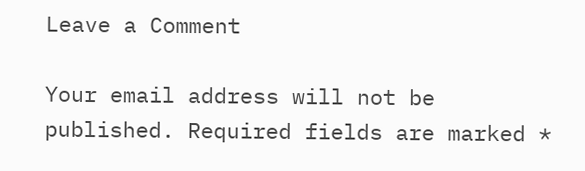Leave a Comment

Your email address will not be published. Required fields are marked *